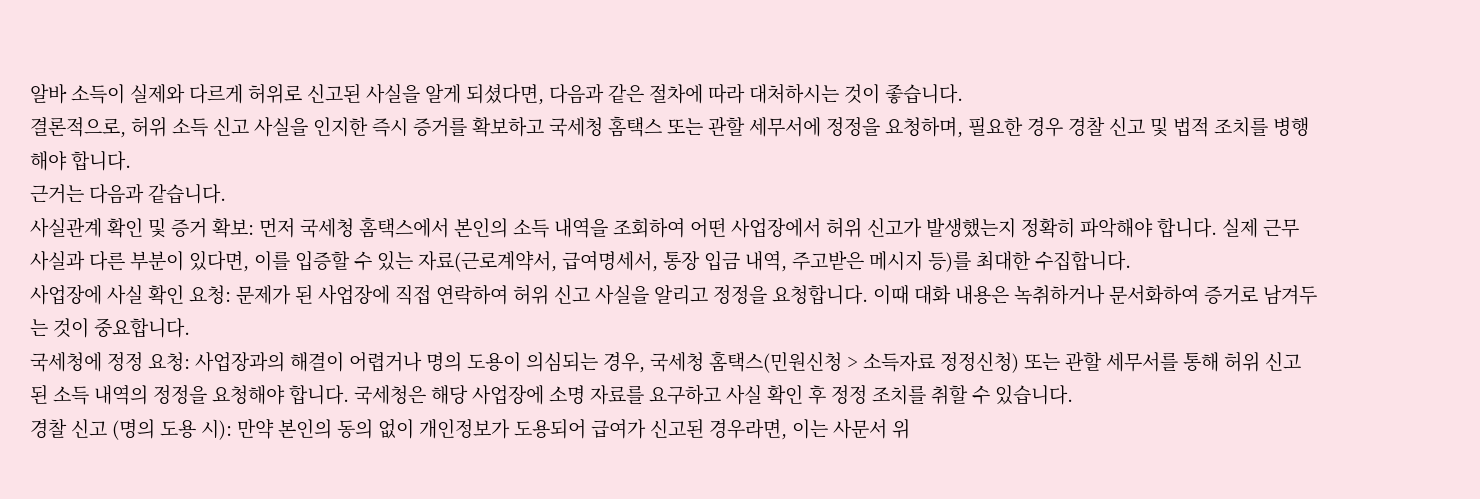알바 소득이 실제와 다르게 허위로 신고된 사실을 알게 되셨다면, 다음과 같은 절차에 따라 대처하시는 것이 좋습니다.
결론적으로, 허위 소득 신고 사실을 인지한 즉시 증거를 확보하고 국세청 홈택스 또는 관할 세무서에 정정을 요청하며, 필요한 경우 경찰 신고 및 법적 조치를 병행해야 합니다.
근거는 다음과 같습니다.
사실관계 확인 및 증거 확보: 먼저 국세청 홈택스에서 본인의 소득 내역을 조회하여 어떤 사업장에서 허위 신고가 발생했는지 정확히 파악해야 합니다. 실제 근무 사실과 다른 부분이 있다면, 이를 입증할 수 있는 자료(근로계약서, 급여명세서, 통장 입금 내역, 주고받은 메시지 등)를 최대한 수집합니다.
사업장에 사실 확인 요청: 문제가 된 사업장에 직접 연락하여 허위 신고 사실을 알리고 정정을 요청합니다. 이때 대화 내용은 녹취하거나 문서화하여 증거로 남겨두는 것이 중요합니다.
국세청에 정정 요청: 사업장과의 해결이 어렵거나 명의 도용이 의심되는 경우, 국세청 홈택스(민원신청 > 소득자료 정정신청) 또는 관할 세무서를 통해 허위 신고된 소득 내역의 정정을 요청해야 합니다. 국세청은 해당 사업장에 소명 자료를 요구하고 사실 확인 후 정정 조치를 취할 수 있습니다.
경찰 신고 (명의 도용 시): 만약 본인의 동의 없이 개인정보가 도용되어 급여가 신고된 경우라면, 이는 사문서 위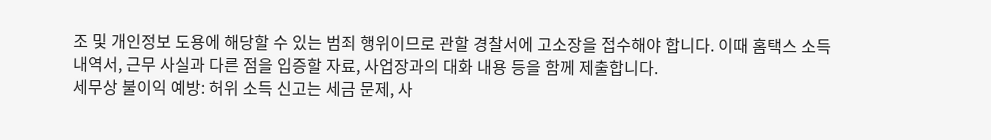조 및 개인정보 도용에 해당할 수 있는 범죄 행위이므로 관할 경찰서에 고소장을 접수해야 합니다. 이때 홈택스 소득 내역서, 근무 사실과 다른 점을 입증할 자료, 사업장과의 대화 내용 등을 함께 제출합니다.
세무상 불이익 예방: 허위 소득 신고는 세금 문제, 사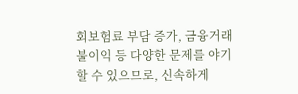회보험료 부담 증가, 금융거래 불이익 등 다양한 문제를 야기할 수 있으므로, 신속하게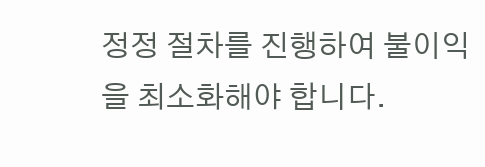정정 절차를 진행하여 불이익을 최소화해야 합니다.